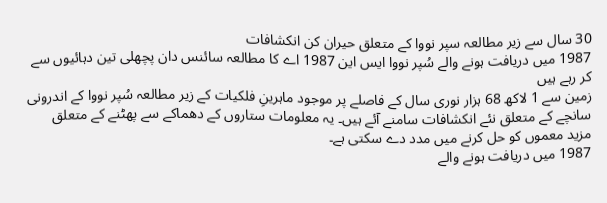30 سال سے زیر مطالعہ سپر نووا کے متعلق حیران کن انکشافات
1987 میں دریافت ہونے والے سُپر نووا ایس این 1987 اے کا مطالعہ سائنس دان پچھلی تین دہائیوں سے کر رہے ہیں
زمین سے 1 لاکھ 68 ہزار نوری سال کے فاصلے پر موجود ماہرینِ فلکیات کے زیر مطالعہ سُپر نووا کے اندرونی سانچے کے متعلق نئے انکشافات سامنے آئے ہیں۔ یہ معلومات ستاروں کے دھماکے سے پھٹنے کے متعلق مزید معموں کو حل کرنے میں مدد دے سکتی ہے۔
1987 میں دریافت ہونے والے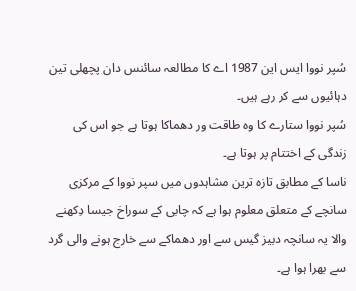سُپر نووا ایس این 1987 اے کا مطالعہ سائنس دان پچھلی تین دہائیوں سے کر رہے ہیں۔
سُپر نووا ستارے کا وہ طاقت ور دھماکا ہوتا ہے جو اس کی زندگی کے اختتام پر ہوتا ہے۔
ناسا کے مطابق تازہ ترین مشاہدوں میں سپر نووا کے مرکزی سانچے کے متعلق معلوم ہوا ہے کہ چابی کے سوراخ جیسا دِکھنے والا یہ سانچہ دبیز گیس سے اور دھماکے سے خارج ہونے والی گرد سے بھرا ہوا ہے۔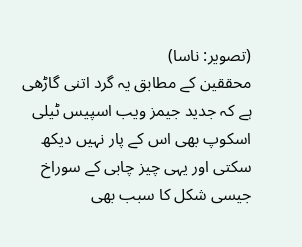(تصویر: ناسا)
محققین کے مطابق یہ گرد اتنی گاڑھی ہے کہ جدید جیمز ویب اسپیس ٹیلی اسکوپ بھی اس کے پار نہیں دیکھ سکتی اور یہی چیز چابی کے سوراخ جیسی شکل کا سبب بھی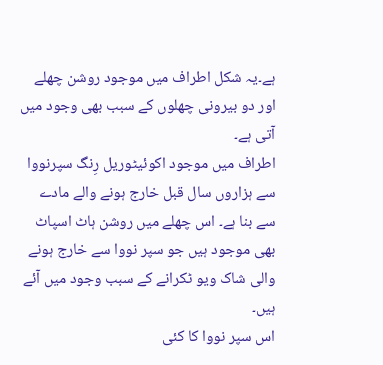ہے۔یہ شکل اطراف میں موجود روشن چھلے اور دو بیرونی چھلوں کے سبب بھی وجود میں آتی ہے۔
اطراف میں موجود اکوئیٹوریل رِنگ سپرنووا سے ہزاروں سال قبل خارج ہونے والے مادے سے بنا ہے۔ اس چھلے میں روشن ہاٹ اسپاٹ بھی موجود ہیں جو سپر نووا سے خارج ہونے والی شاک ویو ٹکرانے کے سبب وجود میں آئے ہیں۔
اس سپر نووا کا کئی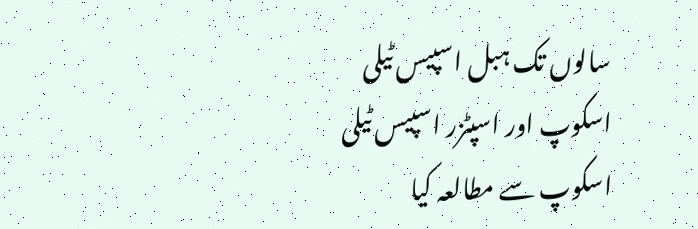سالوں تک ہبل اسپیس ٹیلی اسکوپ اور اسپٹزر اسپیس ٹیلی اسکوپ سے مطالعہ کیا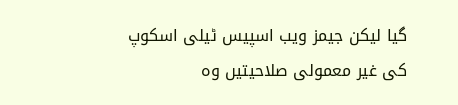گیا لیکن جیمز ویب اسپیس ٹیلی اسکوپ کی غیر معمولی صلاحیتیں وہ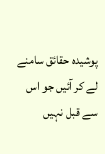پوشیدہ حقائق سامنے لے کر آئیں جو اس سے قبل نہیں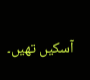آسکیں تھیں۔